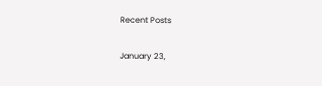Recent Posts

January 23,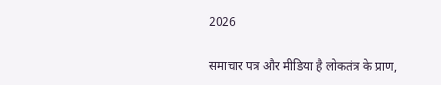2026

समाचार पत्र और मीडिया है लोकतंत्र के प्राण,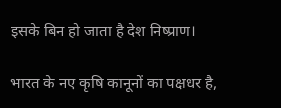इसके बिन हो जाता है देश निष्प्राण।

भारत के नए कृषि कानूनों का पक्षधर है,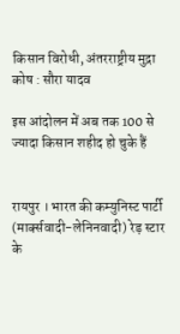किसान विरोधी, अंतरराष्ट्रीय मुद्रा कोष : सौरा यादव

इस आंदोलन में अब तक 100 से ज्यादा किसान शहीद हो चुके हैं


रायपुर । भारत की कम्युनिस्ट पार्टी (मार्क्सवादी-लेनिनवादी) रेड़ स्टार के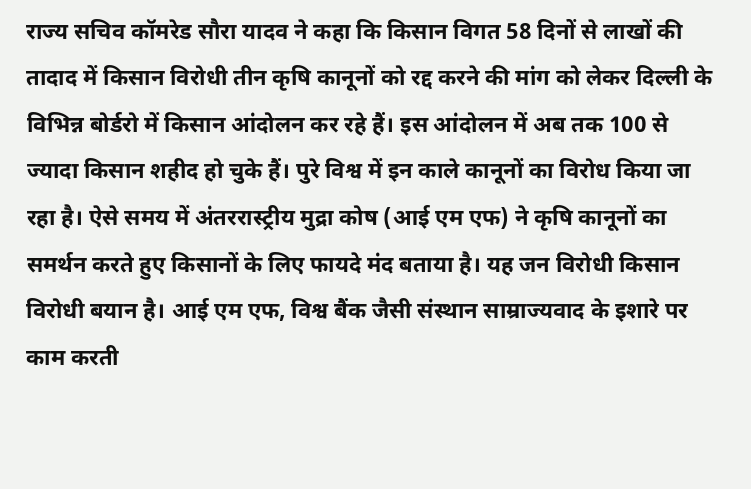राज्य सचिव कॉमरेड सौरा यादव ने कहा कि किसान विगत 58 दिनों से लाखों की तादाद में किसान विरोधी तीन कृषि कानूनों को रद्द करने की मांग को लेकर दिल्ली के विभिन्न बोर्डरो में किसान आंदोलन कर रहे हैं। इस आंदोलन में अब तक 100 से ज्यादा किसान शहीद हो चुके हैं। पुरे विश्व में इन काले कानूनों का विरोध किया जा रहा है। ऐसे समय में अंतररास्ट्रीय मुद्रा कोष (आई एम एफ) ने कृषि कानूनों का समर्थन करते हुए किसानों के लिए फायदे मंद बताया है। यह जन विरोधी किसान विरोधी बयान है। आई एम एफ, विश्व बैंक जैसी संस्थान साम्राज्यवाद के इशारे पर काम करती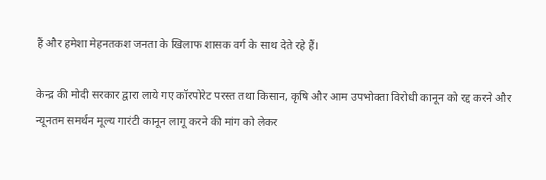हैं और हमेशा मेहनतकश जनता के खिलाफ शासक वर्ग के साथ देते रहे हैं।

केन्द्र की मोदी सरकार द्वारा लाये गए कॉरपोरेट परस्त तथा किसान, कृषि और आम उपभोक्ता विरोधी कानून को रद्द करने और न्यूनतम समर्थन मूल्य गारंटी कानून लागू करने की मांग को लेकर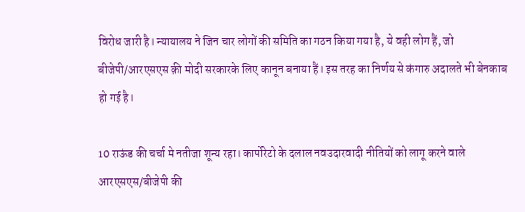विरोध जारी है। न्यायालय ने जिन चार लोगों की समिति का गठन किया गया है, ये वही लोग हैं, जो बीजेपी/आरएसएस क़ी मोदी सरकारके लिए कानून बनाया हैं। इस तरह का निर्णय से कंगारु अदालते भी बेनकाब हो गई है।

10 राऊंड की चर्चा मे नतीजा शून्य रहा। कार्पोरेटो के दलाल नवउदारवादी नीतियों को लागू करने वाले आरएसएस/बीजेपी की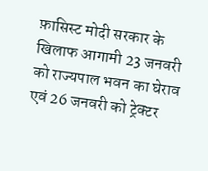फ़ासिस्ट मोदी सरकार के खिलाफ आगामी 23 जनवरी को राज्यपाल भवन का घेराव एवं 26 जनवरी को ट्रेक्टर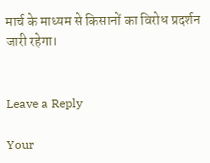मार्च के माध्यम से किसानों का विरोध प्रदर्शन जारी रहेगा।


Leave a Reply

Your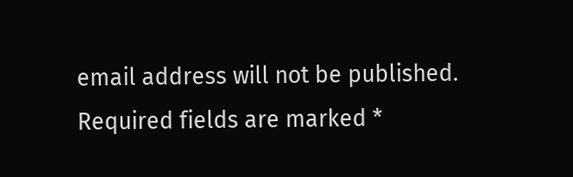email address will not be published. Required fields are marked *